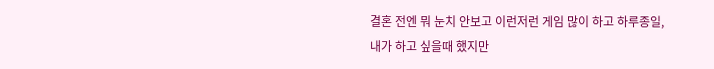결혼 전엔 뭐 눈치 안보고 이런저런 게임 많이 하고 하루종일, 내가 하고 싶을때 했지만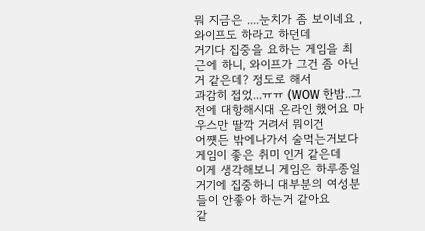뭐 지금은 ....눈치가 좀 보이네요 , 와이프도 하라고 하던데
거기다 집중을 요하는 게임을 최근에 하니, 와이프가 그건 좀 아닌거 같은데? 정도로 해서
과감히 접었...ㅠㅠ (WOW 한밤..그전에 대항해시대 온라인 했어요 마우스만 딸깍 거려서 뭐이건
어쩃든 밖에나가서 술먹는거보다 게임이 좋은 취미 인거 같은데
이게 생각해보니 게임은 하루종일 거기에 집중하니 대부분의 여성분들이 안좋아 하는거 같아요
같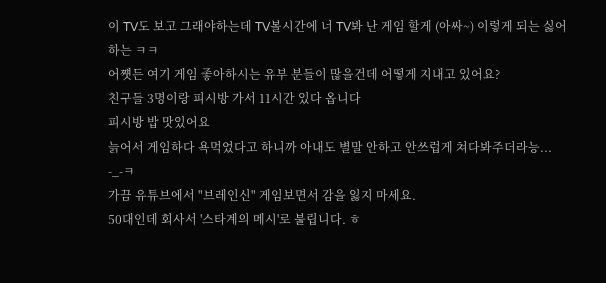이 TV도 보고 그래야하는데 TV볼시간에 너 TV봐 난 게임 할게 (아싸~) 이렇게 되는 싫어하는 ㅋㅋ
어쩃든 여기 게임 좋아하시는 유부 분들이 많을건데 어떻게 지내고 있어요?
친구들 3명이랑 피시방 가서 11시간 있다 옵니다
피시방 밥 맛있어요
늙어서 게임하다 욕먹었다고 하니까 아내도 별말 안하고 안쓰럽게 쳐다봐주더라능... -_-ㅋ
가끔 유튜브에서 "브레인신" 게임보면서 감을 잃지 마세요.
50대인데 회사서 '스타계의 메시'로 불립니다. ㅎ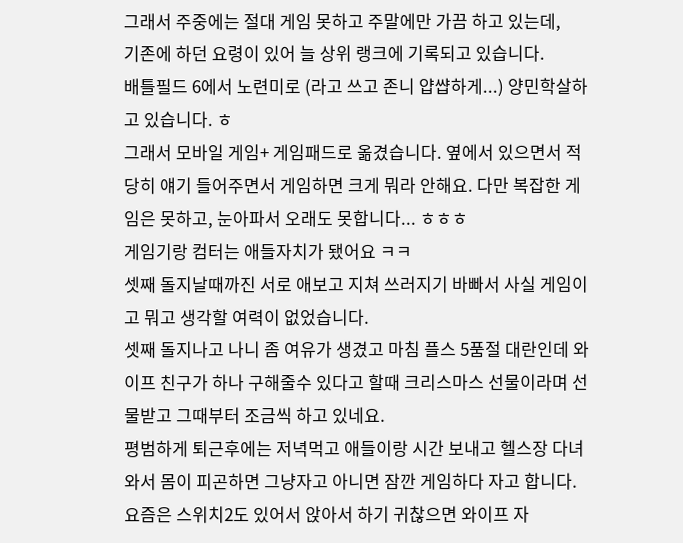그래서 주중에는 절대 게임 못하고 주말에만 가끔 하고 있는데,
기존에 하던 요령이 있어 늘 상위 랭크에 기록되고 있습니다.
배틀필드 6에서 노련미로 (라고 쓰고 존니 얍썁하게...) 양민학살하고 있습니다. ㅎ
그래서 모바일 게임+ 게임패드로 옮겼습니다. 옆에서 있으면서 적당히 얘기 들어주면서 게임하면 크게 뭐라 안해요. 다만 복잡한 게임은 못하고, 눈아파서 오래도 못합니다... ㅎㅎㅎ
게임기랑 컴터는 애들자치가 됐어요 ㅋㅋ
셋째 돌지날때까진 서로 애보고 지쳐 쓰러지기 바빠서 사실 게임이고 뭐고 생각할 여력이 없었습니다.
셋째 돌지나고 나니 좀 여유가 생겼고 마침 플스 5품절 대란인데 와이프 친구가 하나 구해줄수 있다고 할때 크리스마스 선물이라며 선물받고 그때부터 조금씩 하고 있네요.
평범하게 퇴근후에는 저녁먹고 애들이랑 시간 보내고 헬스장 다녀와서 몸이 피곤하면 그냥자고 아니면 잠깐 게임하다 자고 합니다.
요즘은 스위치2도 있어서 앉아서 하기 귀찮으면 와이프 자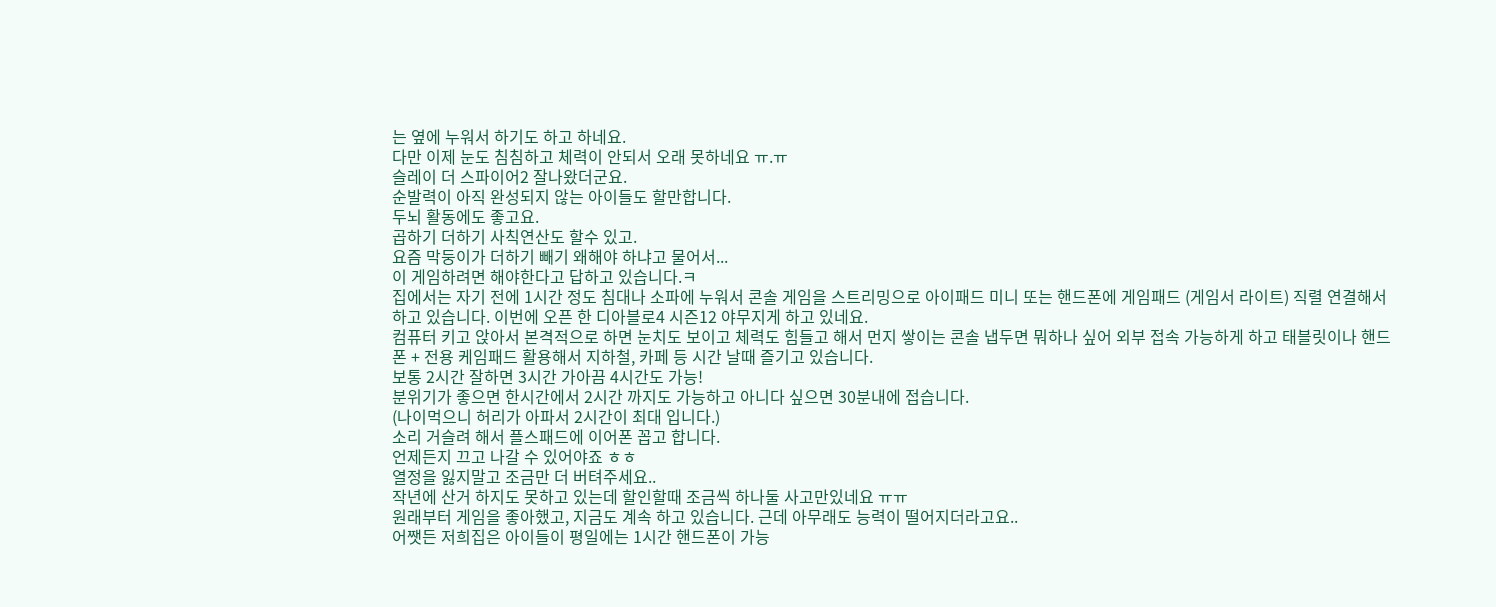는 옆에 누워서 하기도 하고 하네요.
다만 이제 눈도 침침하고 체력이 안되서 오래 못하네요 ㅠ.ㅠ
슬레이 더 스파이어2 잘나왔더군요.
순발력이 아직 완성되지 않는 아이들도 할만합니다.
두뇌 활동에도 좋고요.
곱하기 더하기 사칙연산도 할수 있고.
요즘 막둥이가 더하기 빼기 왜해야 하냐고 물어서...
이 게임하려면 해야한다고 답하고 있습니다.ㅋ
집에서는 자기 전에 1시간 정도 침대나 소파에 누워서 콘솔 게임을 스트리밍으로 아이패드 미니 또는 핸드폰에 게임패드 (게임서 라이트) 직렬 연결해서 하고 있습니다. 이번에 오픈 한 디아블로4 시즌12 야무지게 하고 있네요.
컴퓨터 키고 앉아서 본격적으로 하면 눈치도 보이고 체력도 힘들고 해서 먼지 쌓이는 콘솔 냅두면 뭐하나 싶어 외부 접속 가능하게 하고 태블릿이나 핸드폰 + 전용 케임패드 활용해서 지하철, 카페 등 시간 날때 즐기고 있습니다.
보통 2시간 잘하면 3시간 가아끔 4시간도 가능!
분위기가 좋으면 한시간에서 2시간 까지도 가능하고 아니다 싶으면 30분내에 접습니다.
(나이먹으니 허리가 아파서 2시간이 최대 입니다.)
소리 거슬려 해서 플스패드에 이어폰 꼽고 합니다.
언제든지 끄고 나갈 수 있어야죠 ㅎㅎ
열정을 잃지말고 조금만 더 버텨주세요..
작년에 산거 하지도 못하고 있는데 할인할때 조금씩 하나둘 사고만있네요 ㅠㅠ
원래부터 게임을 좋아했고, 지금도 계속 하고 있습니다. 근데 아무래도 능력이 떨어지더라고요..
어쨋든 저희집은 아이들이 평일에는 1시간 핸드폰이 가능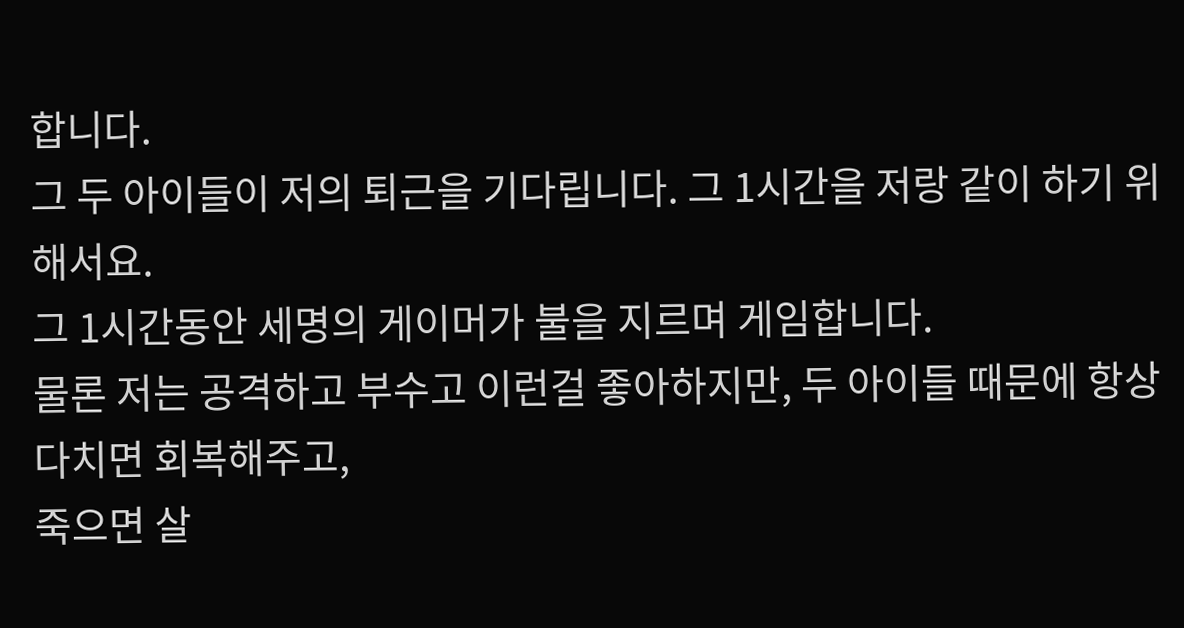합니다.
그 두 아이들이 저의 퇴근을 기다립니다. 그 1시간을 저랑 같이 하기 위해서요.
그 1시간동안 세명의 게이머가 불을 지르며 게임합니다.
물론 저는 공격하고 부수고 이런걸 좋아하지만, 두 아이들 때문에 항상 다치면 회복해주고,
죽으면 살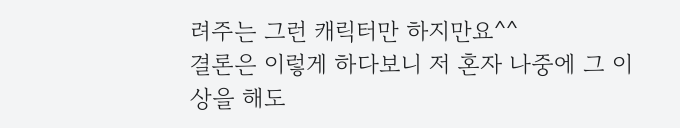려주는 그런 캐릭터만 하지만요^^
결론은 이렇게 하다보니 저 혼자 나중에 그 이상을 해도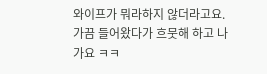와이프가 뭐라하지 않더라고요.
가끔 들어왔다가 흐뭇해 하고 나가요 ㅋㅋ